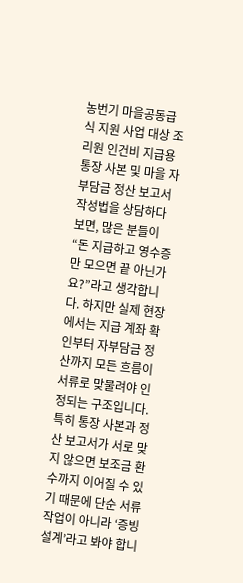농번기 마을공동급식 지원 사업 대상 조리원 인건비 지급용 통장 사본 및 마을 자부담금 정산 보고서 작성법을 상담하다 보면, 많은 분들이 “돈 지급하고 영수증만 모으면 끝 아닌가요?”라고 생각합니다. 하지만 실제 현장에서는 지급 계좌 확인부터 자부담금 정산까지 모든 흐름이 서류로 맞물려야 인정되는 구조입니다.
특히 통장 사본과 정산 보고서가 서로 맞지 않으면 보조금 환수까지 이어질 수 있기 때문에 단순 서류 작업이 아니라 ‘증빙 설계’라고 봐야 합니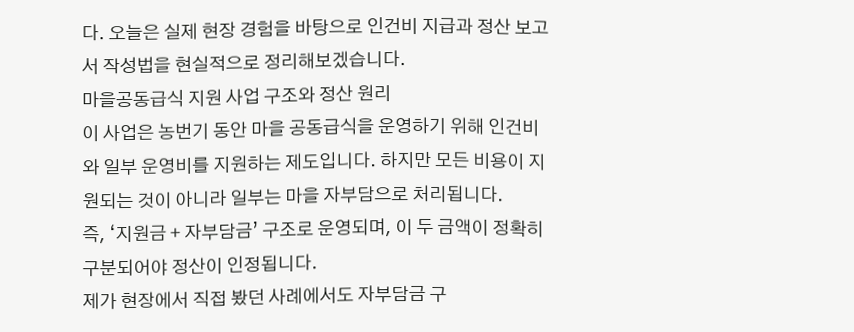다. 오늘은 실제 현장 경험을 바탕으로 인건비 지급과 정산 보고서 작성법을 현실적으로 정리해보겠습니다.
마을공동급식 지원 사업 구조와 정산 원리
이 사업은 농번기 동안 마을 공동급식을 운영하기 위해 인건비와 일부 운영비를 지원하는 제도입니다. 하지만 모든 비용이 지원되는 것이 아니라 일부는 마을 자부담으로 처리됩니다.
즉, ‘지원금 + 자부담금’ 구조로 운영되며, 이 두 금액이 정확히 구분되어야 정산이 인정됩니다.
제가 현장에서 직접 봤던 사례에서도 자부담금 구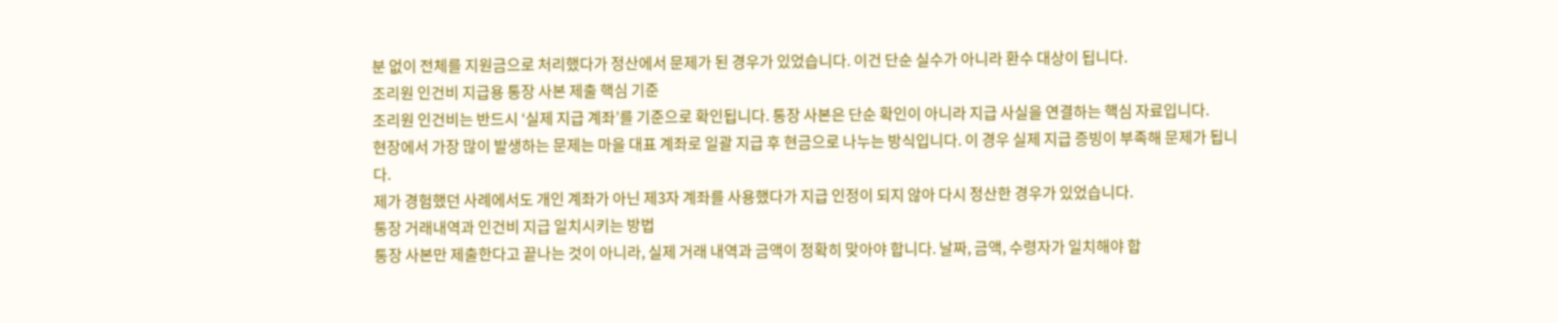분 없이 전체를 지원금으로 처리했다가 정산에서 문제가 된 경우가 있었습니다. 이건 단순 실수가 아니라 환수 대상이 됩니다.
조리원 인건비 지급용 통장 사본 제출 핵심 기준
조리원 인건비는 반드시 ‘실제 지급 계좌’를 기준으로 확인됩니다. 통장 사본은 단순 확인이 아니라 지급 사실을 연결하는 핵심 자료입니다.
현장에서 가장 많이 발생하는 문제는 마을 대표 계좌로 일괄 지급 후 현금으로 나누는 방식입니다. 이 경우 실제 지급 증빙이 부족해 문제가 됩니다.
제가 경험했던 사례에서도 개인 계좌가 아닌 제3자 계좌를 사용했다가 지급 인정이 되지 않아 다시 정산한 경우가 있었습니다.
통장 거래내역과 인건비 지급 일치시키는 방법
통장 사본만 제출한다고 끝나는 것이 아니라, 실제 거래 내역과 금액이 정확히 맞아야 합니다. 날짜, 금액, 수령자가 일치해야 합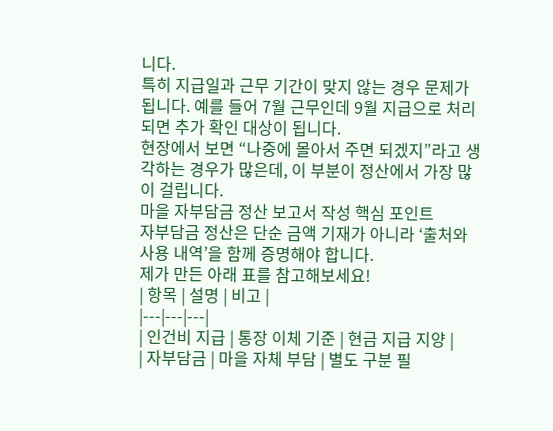니다.
특히 지급일과 근무 기간이 맞지 않는 경우 문제가 됩니다. 예를 들어 7월 근무인데 9월 지급으로 처리되면 추가 확인 대상이 됩니다.
현장에서 보면 “나중에 몰아서 주면 되겠지”라고 생각하는 경우가 많은데, 이 부분이 정산에서 가장 많이 걸립니다.
마을 자부담금 정산 보고서 작성 핵심 포인트
자부담금 정산은 단순 금액 기재가 아니라 ‘출처와 사용 내역’을 함께 증명해야 합니다.
제가 만든 아래 표를 참고해보세요!
| 항목 | 설명 | 비고 |
|---|---|---|
| 인건비 지급 | 통장 이체 기준 | 현금 지급 지양 |
| 자부담금 | 마을 자체 부담 | 별도 구분 필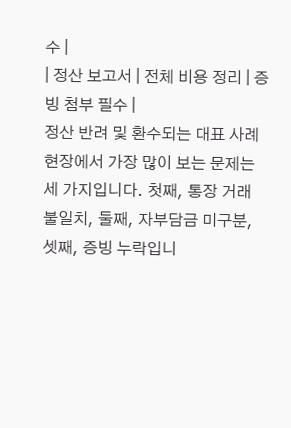수 |
| 정산 보고서 | 전체 비용 정리 | 증빙 첨부 필수 |
정산 반려 및 환수되는 대표 사례
현장에서 가장 많이 보는 문제는 세 가지입니다. 첫째, 통장 거래 불일치, 둘째, 자부담금 미구분, 셋째, 증빙 누락입니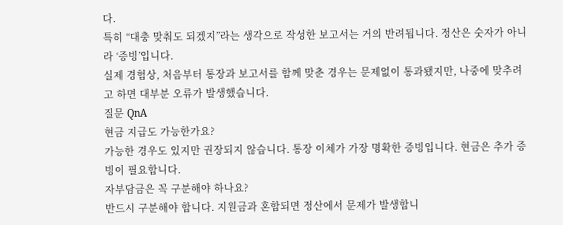다.
특히 “대충 맞춰도 되겠지”라는 생각으로 작성한 보고서는 거의 반려됩니다. 정산은 숫자가 아니라 ‘증빙’입니다.
실제 경험상, 처음부터 통장과 보고서를 함께 맞춘 경우는 문제없이 통과됐지만, 나중에 맞추려고 하면 대부분 오류가 발생했습니다.
질문 QnA
현금 지급도 가능한가요?
가능한 경우도 있지만 권장되지 않습니다. 통장 이체가 가장 명확한 증빙입니다. 현금은 추가 증빙이 필요합니다.
자부담금은 꼭 구분해야 하나요?
반드시 구분해야 합니다. 지원금과 혼합되면 정산에서 문제가 발생합니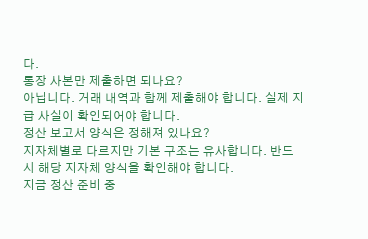다.
통장 사본만 제출하면 되나요?
아닙니다. 거래 내역과 함께 제출해야 합니다. 실제 지급 사실이 확인되어야 합니다.
정산 보고서 양식은 정해져 있나요?
지자체별로 다르지만 기본 구조는 유사합니다. 반드시 해당 지자체 양식을 확인해야 합니다.
지금 정산 준비 중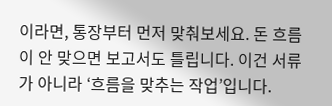이라면, 통장부터 먼저 맞춰보세요. 돈 흐름이 안 맞으면 보고서도 틀립니다. 이건 서류가 아니라 ‘흐름을 맞추는 작업’입니다.